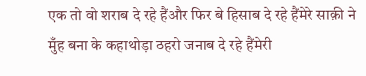एक तो वो शराब दे रहे हैंऔर फिर बे हिसाब दे रहे हैंमेरे साक़ी ने मुँह बना के कहाथोड़ा ठहरो जनाब दे रहे हैंमेरी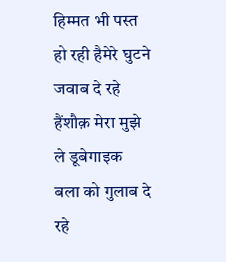हिम्मत भी पस्त हो रही हैमेरे घुटने जवाब दे रहे हैंशौक़ मेरा मुझे ले डूबेगाइक बला को गुलाब दे रहे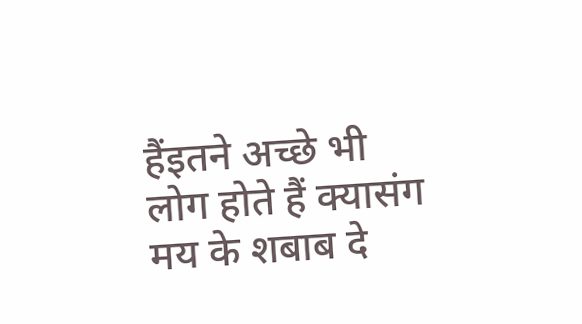हैंइतने अच्छे भी लोग होते हैं क्यासंग मय के शबाब दे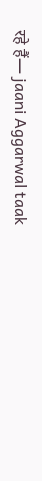रहे हैं— jaani Aggarwal taak